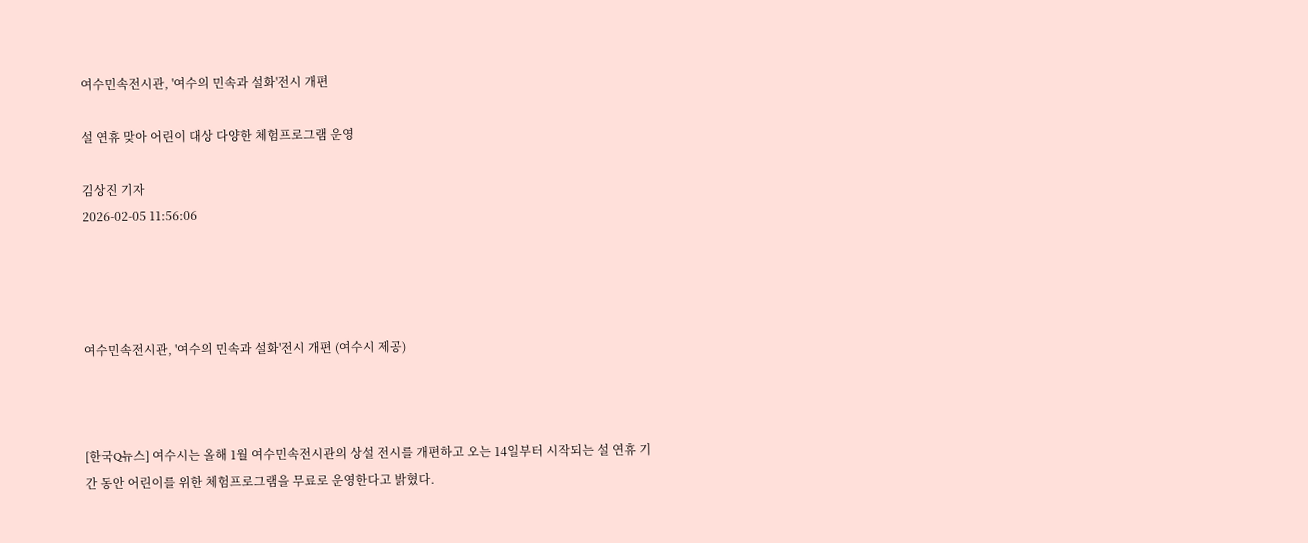여수민속전시관, '여수의 민속과 설화'전시 개편

설 연휴 맞아 어린이 대상 다양한 체험프로그램 운영

김상진 기자
2026-02-05 11:56:06




여수민속전시관, '여수의 민속과 설화'전시 개편 (여수시 제공)



[한국Q뉴스] 여수시는 올해 1월 여수민속전시관의 상설 전시를 개편하고 오는 14일부터 시작되는 설 연휴 기간 동안 어린이를 위한 체험프로그램을 무료로 운영한다고 밝혔다.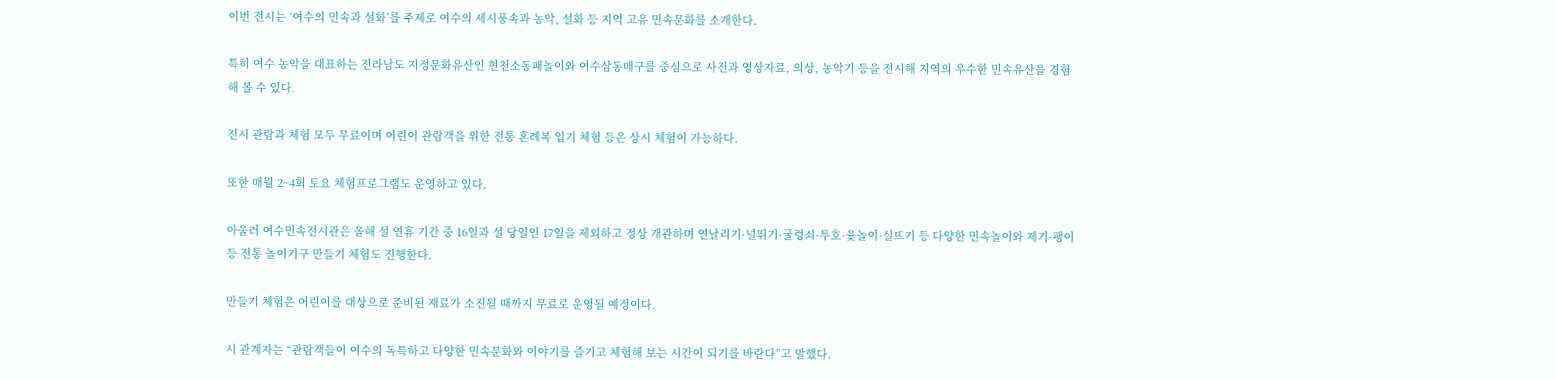이번 전시는 ‘여수의 민속과 설화’를 주제로 여수의 세시풍속과 농악, 설화 등 지역 고유 민속문화를 소개한다.

특히 여수 농악을 대표하는 전라남도 지정문화유산인 현천소동패놀이와 여수삼동매구를 중심으로 사진과 영상자료, 의상, 농악기 등을 전시해 지역의 우수한 민속유산을 경험해 볼 수 있다.

전시 관람과 체험 모두 무료이며 어린이 관람객을 위한 전통 혼례복 입기 체험 등은 상시 체험이 가능하다.

또한 매월 2~4회 토요 체험프로그램도 운영하고 있다.

아울러 여수민속전시관은 올해 설 연휴 기간 중 16일과 설 당일인 17일을 제외하고 정상 개관하며 연날리기·널뛰기·굴렁쇠·투호·윷놀이·실뜨기 등 다양한 민속놀이와 제기·팽이 등 전통 놀이기구 만들기 체험도 진행한다.

만들기 체험은 어린이를 대상으로 준비된 재료가 소진될 때까지 무료로 운영될 예정이다.

시 관계자는 “관람객들이 여수의 독특하고 다양한 민속문화와 이야기를 즐기고 체험해 보는 시간이 되기를 바란다”고 말했다.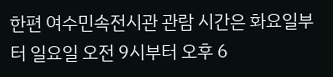한편 여수민속전시관 관람 시간은 화요일부터 일요일 오전 9시부터 오후 6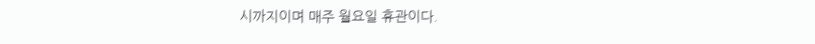시까지이며 매주 월요일 휴관이다.